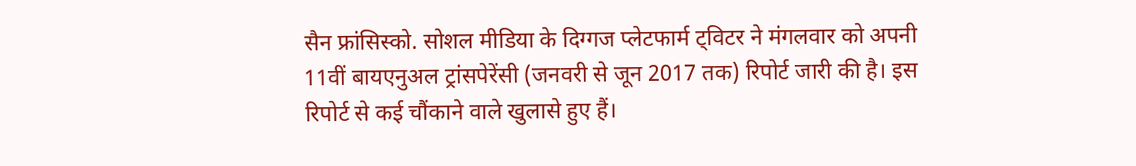सैन फ्रांसिस्को. सोशल मीडिया के दिग्गज प्लेटफार्म ट्विटर ने मंगलवार को अपनी 11वीं बायएनुअल ट्रांसपेरेंसी (जनवरी से जून 2017 तक) रिपोर्ट जारी की है। इस रिपोर्ट से कई चौंकाने वाले खुलासे हुए हैं।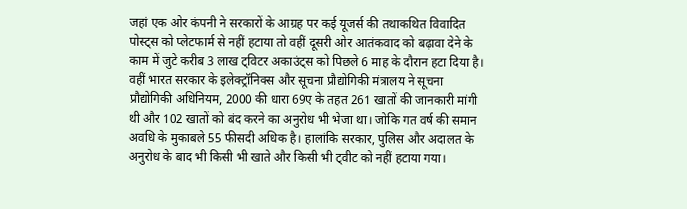जहां एक ओर कंपनी ने सरकारों के आग्रह पर कई यूजर्स की तथाकथित विवादित पोस्ट्स को प्लेटफार्म से नहीं हटाया तो वहीं दूसरी ओर आतंकवाद को बढ़ावा देने के काम में जुटे करीब 3 लाख ट्विटर अकाउंट्स को पिछले 6 माह के दौरान हटा दिया है।
वहीं भारत सरकार के इलेक्ट्रॉनिक्स और सूचना प्रौद्योगिकी मंत्रालय ने सूचना प्रौद्योगिकी अधिनियम, 2000 की धारा 69ए के तहत 261 खातों की जानकारी मांगी थी और 102 खातों को बंद करने का अनुरोध भी भेजा था। जोकि गत वर्ष की समान अवधि के मुकाबले 55 फीसदी अधिक है। हालांकि सरकार, पुलिस और अदालत के अनुरोध के बाद भी किसी भी खाते और किसी भी ट्वीट को नहीं हटाया गया।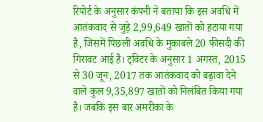रिपोर्ट के अनुसार कंपनी ने बताया कि इस अवधि में आतंकवाद से जुड़े 2,99,649 खातों को हटाया गया है, जिसमें पिछली अवधि के मुकाबले 20 फीसदी की गिरावट आई है। ट्विटर के अनुसार 1 अगस्त, 2015 से 30 जून, 2017 तक आतंकवाद को बढ़ावा देने वाले कुल 9,35,897 खातों को निलंबित किया गया है। जबकि इस बार अमरीका के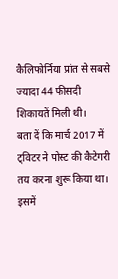कैलिफोर्निया प्रांत से सबसे ज्यादा 44 फीसदी शिकायतें मिली थी।
बता दें कि मार्च 2017 में ट्विटर ने पोस्ट की कैटेगरी तय करना शुरू किया था। इसमें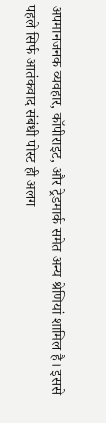अपमानजनक व्यवहार, कॉपीराइट, और ट्रेडमार्क समेत अन्य श्रेणियां शामिल है। इससे पहले सिर्फ आतंकवाद संबंधी पोस्ट ही अलग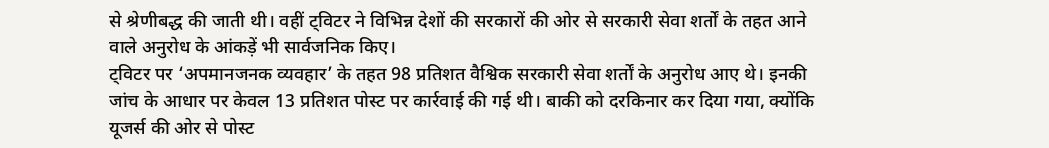से श्रेणीबद्ध की जाती थी। वहीं ट्विटर ने विभिन्न देशों की सरकारों की ओर से सरकारी सेवा शर्तों के तहत आने वाले अनुरोध के आंकड़ें भी सार्वजनिक किए।
ट्विटर पर ‘अपमानजनक व्यवहार’ के तहत 98 प्रतिशत वैश्विक सरकारी सेवा शर्तों के अनुरोध आए थे। इनकी जांच के आधार पर केवल 13 प्रतिशत पोस्ट पर कार्रवाई की गई थी। बाकी को दरकिनार कर दिया गया, क्योंकि यूजर्स की ओर से पोस्ट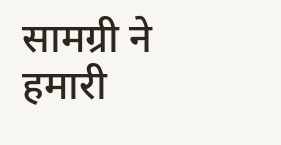सामग्री ने हमारी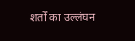शर्तों का उल्लंघन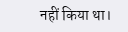नहीं किया था।